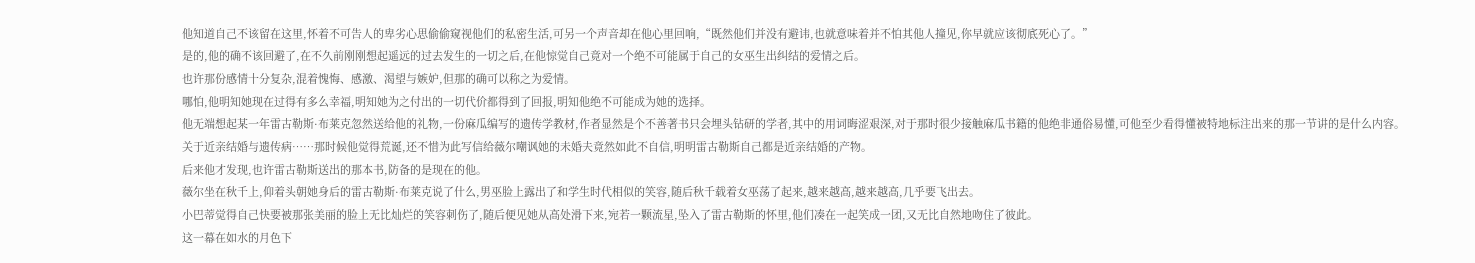他知道自己不该留在这里,怀着不可告人的卑劣心思偷偷窥视他们的私密生活,可另一个声音却在他心里回响,“既然他们并没有避讳,也就意味着并不怕其他人撞见,你早就应该彻底死心了。”
是的,他的确不该回避了,在不久前刚刚想起遥远的过去发生的一切之后,在他惊觉自己竟对一个绝不可能属于自己的女巫生出纠结的爱情之后。
也许那份感情十分复杂,混着愧悔、感激、渴望与嫉妒,但那的确可以称之为爱情。
哪怕,他明知她现在过得有多么幸福,明知她为之付出的一切代价都得到了回报,明知他绝不可能成为她的选择。
他无端想起某一年雷古勒斯·布莱克忽然送给他的礼物,一份麻瓜编写的遗传学教材,作者显然是个不善著书只会埋头钻研的学者,其中的用词晦涩艰深,对于那时很少接触麻瓜书籍的他绝非通俗易懂,可他至少看得懂被特地标注出来的那一节讲的是什么内容。
关于近亲结婚与遗传病……那时候他觉得荒诞,还不惜为此写信给薇尔嘲讽她的未婚夫竟然如此不自信,明明雷古勒斯自己都是近亲结婚的产物。
后来他才发现,也许雷古勒斯送出的那本书,防备的是现在的他。
薇尔坐在秋千上,仰着头朝她身后的雷古勒斯·布莱克说了什么,男巫脸上露出了和学生时代相似的笑容,随后秋千载着女巫荡了起来,越来越高,越来越高,几乎要飞出去。
小巴蒂觉得自己快要被那张美丽的脸上无比灿烂的笑容刺伤了,随后便见她从高处滑下来,宛若一颗流星,坠入了雷古勒斯的怀里,他们凑在一起笑成一团,又无比自然地吻住了彼此。
这一幕在如水的月色下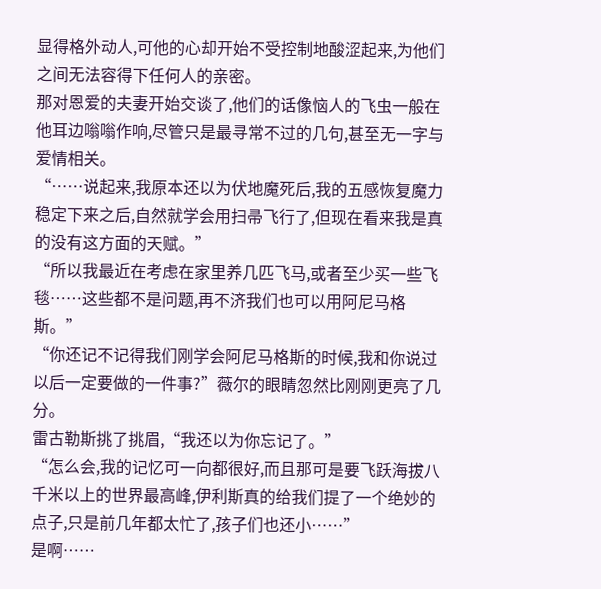显得格外动人,可他的心却开始不受控制地酸涩起来,为他们之间无法容得下任何人的亲密。
那对恩爱的夫妻开始交谈了,他们的话像恼人的飞虫一般在他耳边嗡嗡作响,尽管只是最寻常不过的几句,甚至无一字与爱情相关。
“……说起来,我原本还以为伏地魔死后,我的五感恢复魔力稳定下来之后,自然就学会用扫帚飞行了,但现在看来我是真的没有这方面的天赋。”
“所以我最近在考虑在家里养几匹飞马,或者至少买一些飞毯……这些都不是问题,再不济我们也可以用阿尼马格斯。”
“你还记不记得我们刚学会阿尼马格斯的时候,我和你说过以后一定要做的一件事?”薇尔的眼睛忽然比刚刚更亮了几分。
雷古勒斯挑了挑眉,“我还以为你忘记了。”
“怎么会,我的记忆可一向都很好,而且那可是要飞跃海拔八千米以上的世界最高峰,伊利斯真的给我们提了一个绝妙的点子,只是前几年都太忙了,孩子们也还小……”
是啊……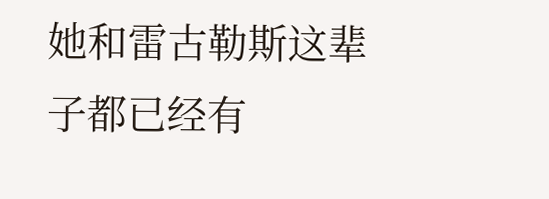她和雷古勒斯这辈子都已经有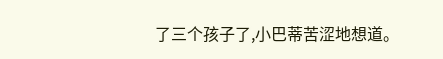了三个孩子了,小巴蒂苦涩地想道。